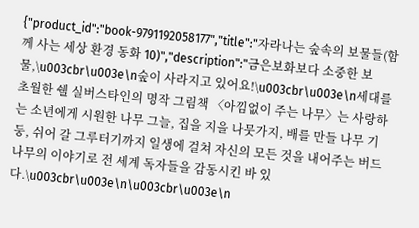{"product_id":"book-9791192058177","title":"자라나는 숲속의 보물들(함께 사는 세상 환경 동화 10)","description":"금은보화보다 소중한 보물,\u003cbr\u003e\n숲이 사라지고 있어요!\u003cbr\u003e\n세대를 초월한 쉘 실버스타인의 명작 그림책 〈아낌없이 주는 나무〉는 사랑하는 소년에게 시원한 나무 그늘, 집을 지을 나뭇가지, 배를 만들 나무 기둥, 쉬어 갈 그루터기까지 일생에 걸쳐 자신의 모든 것을 내어주는 버드나무의 이야기로 전 세계 독자들을 감동시킨 바 있다.\u003cbr\u003e\n\u003cbr\u003e\n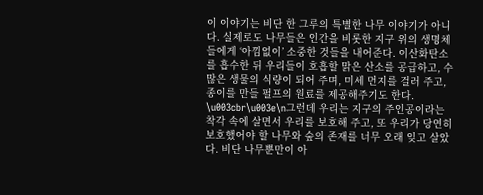이 이야기는 비단 한 그루의 특별한 나무 이야기가 아니다. 실제로도 나무들은 인간을 비롯한 지구 위의 생명체들에게 ‘아낌없이’ 소중한 것들을 내어준다. 이산화탄소를 흡수한 뒤 우리들이 호흡할 맑은 산소를 공급하고, 수많은 생물의 식량이 되어 주며, 미세 먼지를 걸러 주고, 종이를 만들 펄프의 원료를 제공해주기도 한다. \u003cbr\u003e\n그런데 우리는 지구의 주인공이라는 착각 속에 살면서 우리를 보호해 주고, 또 우리가 당연히 보호했어야 할 나무와 숲의 존재를 너무 오래 잊고 살았다. 비단 나무뿐만이 아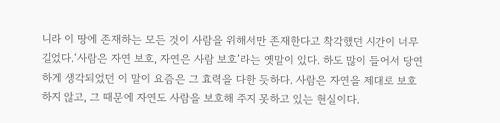니라 이 땅에 존재하는 모든 것이 사람을 위해서만 존재한다고 착각했던 시간이 너무 길었다.‘사람은 자연 보호, 자연은 사람 보호’라는 옛말이 있다. 하도 많이 들어서 당연하게 생각되었던 이 말이 요즘은 그 효력을 다한 듯하다. 사람은 자연을 제대로 보호하지 않고, 그 때문에 자연도 사람을 보호해 주지 못하고 있는 현실이다.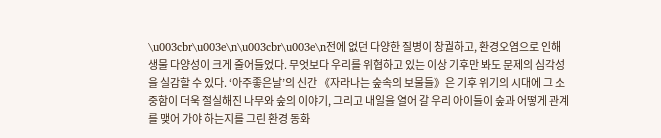\u003cbr\u003e\n\u003cbr\u003e\n전에 없던 다양한 질병이 창궐하고, 환경오염으로 인해 생물 다양성이 크게 줄어들었다. 무엇보다 우리를 위협하고 있는 이상 기후만 봐도 문제의 심각성을 실감할 수 있다. ‘아주좋은날’의 신간 《자라나는 숲속의 보물들》은 기후 위기의 시대에 그 소중함이 더욱 절실해진 나무와 숲의 이야기, 그리고 내일을 열어 갈 우리 아이들이 숲과 어떻게 관계를 맺어 가야 하는지를 그린 환경 동화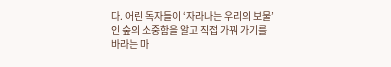다. 어린 독자들이 ‘자라나는 우리의 보물’인 숲의 소중함을 알고 직접 가꿔 가기를 바라는 마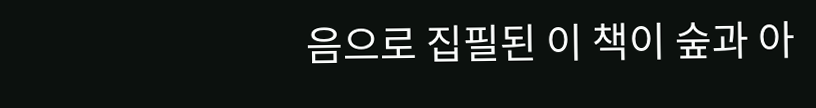음으로 집필된 이 책이 숲과 아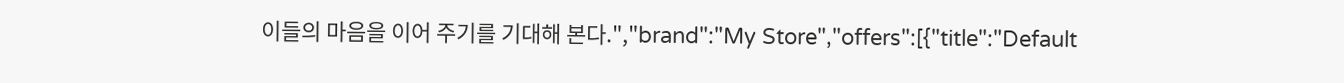이들의 마음을 이어 주기를 기대해 본다.","brand":"My Store","offers":[{"title":"Default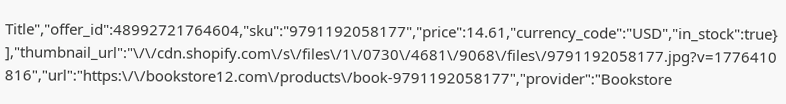Title","offer_id":48992721764604,"sku":"9791192058177","price":14.61,"currency_code":"USD","in_stock":true}],"thumbnail_url":"\/\/cdn.shopify.com\/s\/files\/1\/0730\/4681\/9068\/files\/9791192058177.jpg?v=1776410816","url":"https:\/\/bookstore12.com\/products\/book-9791192058177","provider":"Bookstore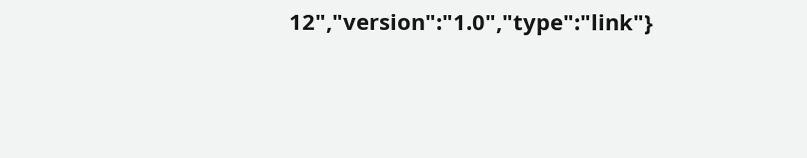12","version":"1.0","type":"link"}